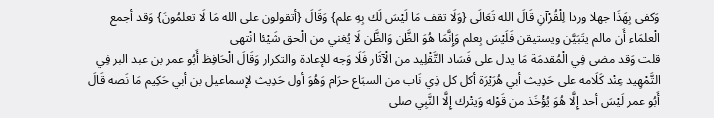وَكفى بِهَذَا جهلا وردا لِلْقُرْآنِ قَالَ الله تَعَالَى {وَلَا تقف مَا لَيْسَ لَك بِهِ علم} وَقَالَ {أتقولون على الله مَا لَا تعلمُونَ} وَقد أجمع الْعلمَاء أَن مالم يتَبَيَّن ويستيقن فَلَيْسَ بِعلم وَإِنَّمَا هُوَ الظَّن وَالظَّن لَا يُغني من الْحق شَيْئا انْتهى
قلت وَقد مضى فِي الْمُقدمَة مَا يدل على فَسَاد التَّقْلِيد من الْآثَار فَلَا وَجه للإعادة والتكرار وَقَالَ الْحَافِظ أَبُو عمر بن عبد البر فِي التَّمْهِيد عِنْد كَلَامه على حَدِيث أبي هُرَيْرَة أكل كل ذِي نَاب من السبَاع حرَام وَهُوَ أول حَدِيث لإسماعيل بن أبي حَكِيم مَا نَصه قَالَ أَبُو عمر لَيْسَ أحد إِلَّا هُوَ يُؤْخَذ من قَوْله وَيتْرك إِلَّا النَّبِي صلى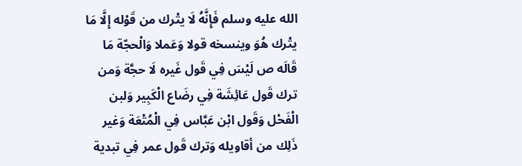الله عليه وسلم فَإِنَّهُ لَا يتْرك من قَوْله إِلَّا مَا يتْرك هُوَ وينسخه قولا وَعَملا وَالْحجّة مَا قَالَه ص لَيْسَ فِي قَول غَيره لَا حجَّة وَمن ترك قَول عَائِشَة فِي رضَاع الْكَبِير وَلبن الْفَحْل وَقَول ابْن عَبَّاس فِي الْمُتْعَة وَغير ذَلِك من أقاويله وَترك قَول عمر فِي تبدية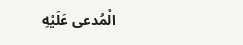الْمُدعى عَلَيْهِ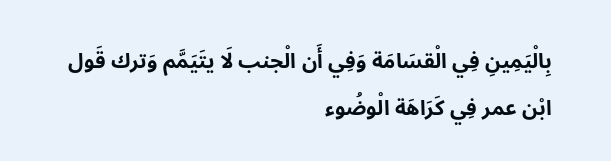بِالْيَمِينِ فِي الْقسَامَة وَفِي أَن الْجنب لَا يتَيَمَّم وَترك قَول ابْن عمر فِي كَرَاهَة الْوضُوء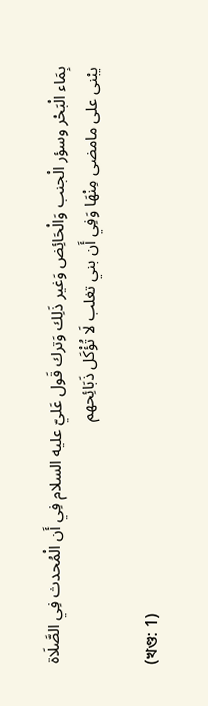بِمَاء الْبَحْر وسؤر الْجنب وَالْحَائِض وَغير ذَلِك وَترك قَول عَليّ عليه السلام فِي أَن الْمُحدث فِي الصَّلَاة يبْنى على مامضى مِنْهَا وَفِي أَن بني تغلب لَا تُؤْكَل ذَبَائِحهم

(খণ্ড: 1)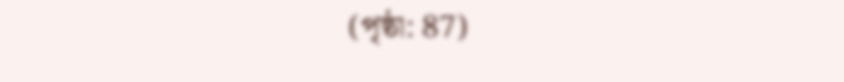(পৃষ্ঠা: 87)